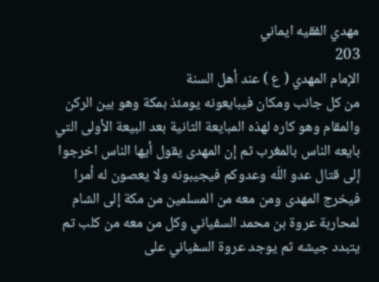مهدي الفقيه ايماني
203
الإمام المهدي ( ع ) عند أهل السنة
من كل جانب ومكان فيبايعونه يومئذ بمكة وهو بين الركن والمقام وهو كاره لهذه المبايعة الثانية بعد البيعة الأولى التي بايعه الناس بالمغرب ثم إن المهدى يقول أيها الناس اخرجوا إلى قتال عدو اللّه وعدوكم فيجيبونه ولا يعصون له أمرا فيخرج المهدى ومن معه من المسلمين من مكة إلى الشام لمحاربة عروة بن محمد السفياني وكل من معه من كلب تم يتبدد جيشه ثم يوجد عروة السفياني على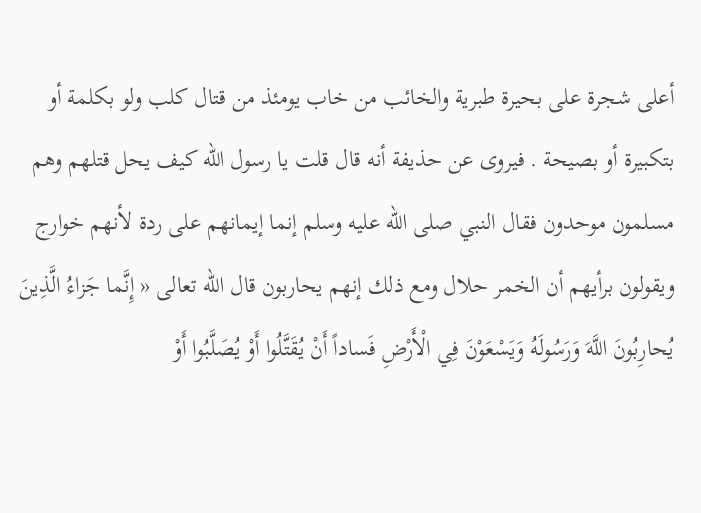أعلى شجرة على بحيرة طبرية والخائب من خاب يومئذ من قتال كلب ولو بكلمة أو بتكبيرة أو بصيحة . فيروى عن حذيفة أنه قال قلت يا رسول اللّه كيف يحل قتلهم وهم مسلمون موحدون فقال النبي صلى اللّه عليه وسلم إنما إيمانهم على ردة لأنهم خوارج ويقولون برأيهم أن الخمر حلال ومع ذلك إنهم يحاربون قال اللّه تعالى « إِنَّما جَزاءُ الَّذِينَ يُحارِبُونَ اللَّهَ وَرَسُولَهُ وَيَسْعَوْنَ فِي الْأَرْضِ فَساداً أَنْ يُقَتَّلُوا أَوْ يُصَلَّبُوا أَوْ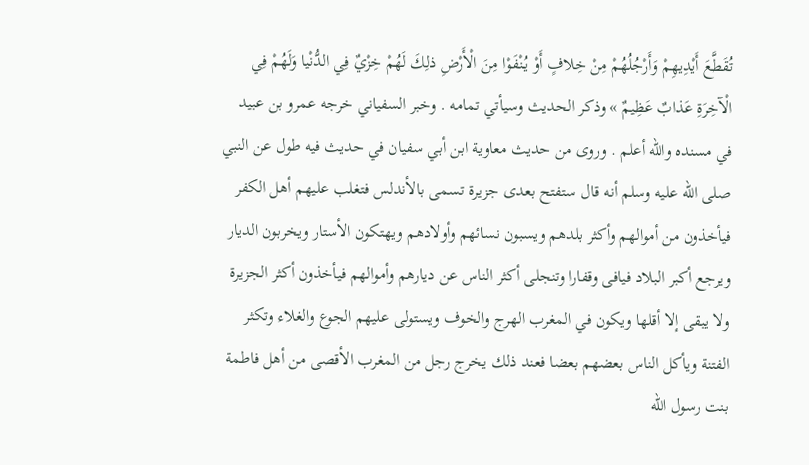تُقَطَّعَ أَيْدِيهِمْ وَأَرْجُلُهُمْ مِنْ خِلافٍ أَوْ يُنْفَوْا مِنَ الْأَرْضِ ذلِكَ لَهُمْ خِزْيٌ فِي الدُّنْيا وَلَهُمْ فِي الْآخِرَةِ عَذابٌ عَظِيمٌ » وذكر الحديث وسيأتي تمامه . وخبر السفياني خرجه عمرو بن عبيد في مسنده واللّه أعلم . وروى من حديث معاوية ابن أبي سفيان في حديث فيه طول عن النبي صلى اللّه عليه وسلم أنه قال ستفتح بعدى جزيرة تسمى بالأندلس فتغلب عليهم أهل الكفر فيأخذون من أموالهم وأكثر بلدهم ويسبون نسائهم وأولادهم ويهتكون الأستار ويخربون الديار ويرجع أكبر البلاد فيافى وقفارا وتنجلى أكثر الناس عن ديارهم وأموالهم فيأخذون أكثر الجزيرة ولا يبقى إلا أقلها ويكون في المغرب الهرج والخوف ويستولى عليهم الجوع والغلاء وتكثر الفتنة ويأكل الناس بعضهم بعضا فعند ذلك يخرج رجل من المغرب الأقصى من أهل فاطمة بنت رسول اللّه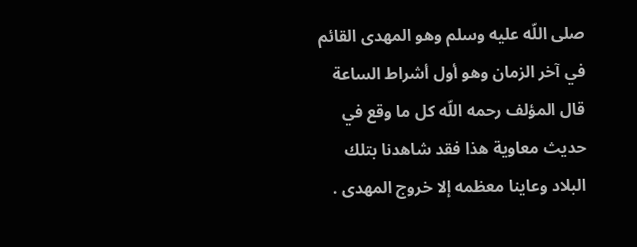صلى اللّه عليه وسلم وهو المهدى القائم في آخر الزمان وهو أول أشراط الساعة قال المؤلف رحمه اللّه كل ما وقع في حديث معاوية هذا فقد شاهدنا بتلك البلاد وعاينا معظمه إلا خروج المهدى .